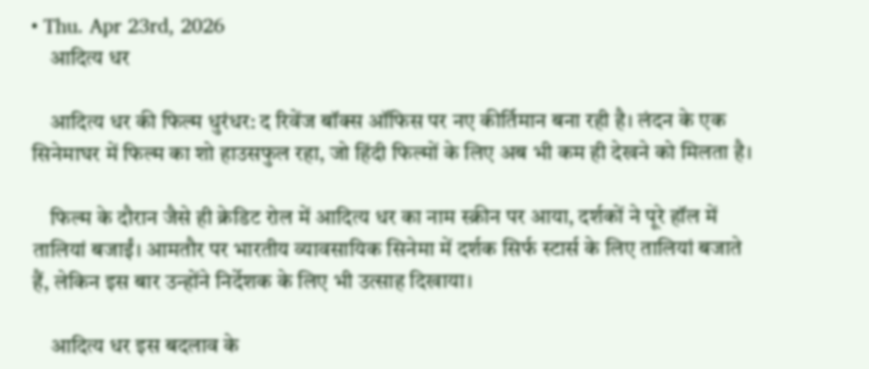• Thu. Apr 23rd, 2026
    आदित्य धर

    आदित्य धर की फिल्म धुरंधर: द रिवेंज बॉक्स ऑफिस पर नए कीर्तिमान बना रही है। लंदन के एक सिनेमाघर में फिल्म का शो हाउसफुल रहा, जो हिंदी फिल्मों के लिए अब भी कम ही देखने को मिलता है।

    फिल्म के दौरान जैसे ही क्रेडिट रोल में आदित्य धर का नाम स्क्रीन पर आया, दर्शकों ने पूरे हॉल में तालियां बजाईं। आमतौर पर भारतीय व्यावसायिक सिनेमा में दर्शक सिर्फ स्टार्स के लिए तालियां बजाते हैं, लेकिन इस बार उन्होंने निर्देशक के लिए भी उत्साह दिखाया।

    आदित्य धर इस बदलाव के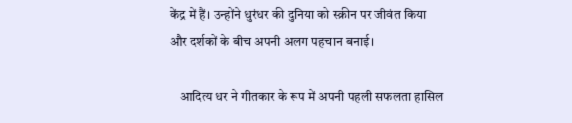केंद्र में हैं। उन्होंने धुरंधर की दुनिया को स्क्रीन पर जीवंत किया और दर्शकों के बीच अपनी अलग पहचान बनाई।

    आदित्य धर ने गीतकार के रूप में अपनी पहली सफलता हासिल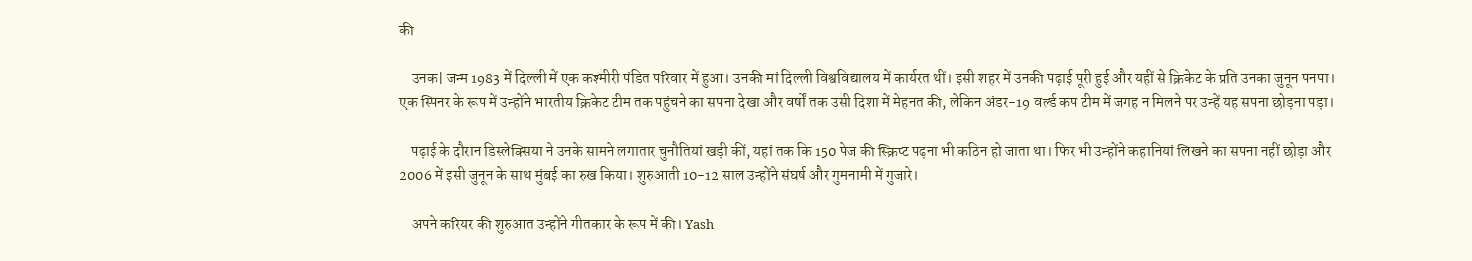की

    उनक| जन्म 1983 में दिल्ली में एक कश्मीरी पंडित परिवार में हुआ। उनकी मां दिल्ली विश्वविद्यालय में कार्यरत थीं। इसी शहर में उनकी पढ़ाई पूरी हुई और यहीं से क्रिकेट के प्रति उनका जुनून पनपा। एक स्पिनर के रूप में उन्होंने भारतीय क्रिकेट टीम तक पहुंचने का सपना देखा और वर्षों तक उसी दिशा में मेहनत की, लेकिन अंडर-19 वर्ल्ड कप टीम में जगह न मिलने पर उन्हें यह सपना छोड़ना पड़ा।

    पढ़ाई के दौरान डिस्लेक्सिया ने उनके सामने लगातार चुनौतियां खड़ी कीं, यहां तक कि 150 पेज की स्क्रिप्ट पढ़ना भी कठिन हो जाता था। फिर भी उन्होंने कहानियां लिखने का सपना नहीं छोड़ा और 2006 में इसी जुनून के साथ मुंबई का रुख किया। शुरुआती 10-12 साल उन्होंने संघर्ष और गुमनामी में गुजारे।

    अपने करियर की शुरुआत उन्होंने गीतकार के रूप में की। Yash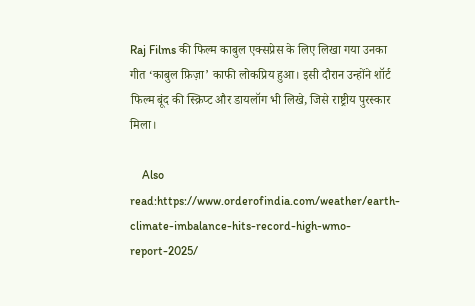Raj Films की फिल्म काबुल एक्सप्रेस के लिए लिखा गया उनका गीत ‘काबुल फ़िज़ा’ काफी लोकप्रिय हुआ। इसी दौरान उन्होंने शॉर्ट फिल्म बूंद की स्क्रिप्ट और डायलॉग भी लिखे, जिसे राष्ट्रीय पुरस्कार मिला।

    Also read:https://www.orderofindia.com/weather/earth-climate-imbalance-hits-record-high-wmo-report-2025/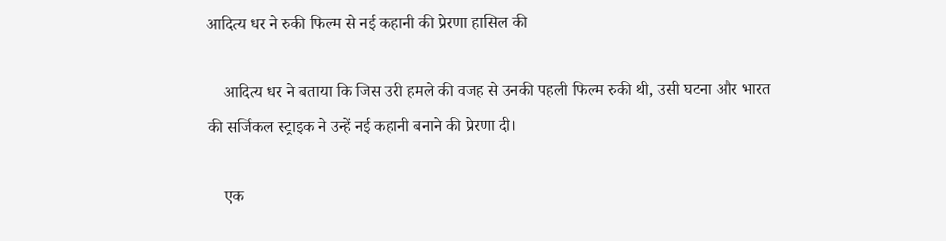आदित्य धर ने रुकी फिल्म से नई कहानी की प्रेरणा हासिल की

    आदित्य धर ने बताया कि जिस उरी हमले की वजह से उनकी पहली फिल्म रुकी थी, उसी घटना और भारत की सर्जिकल स्ट्राइक ने उन्हें नई कहानी बनाने की प्रेरणा दी।

    एक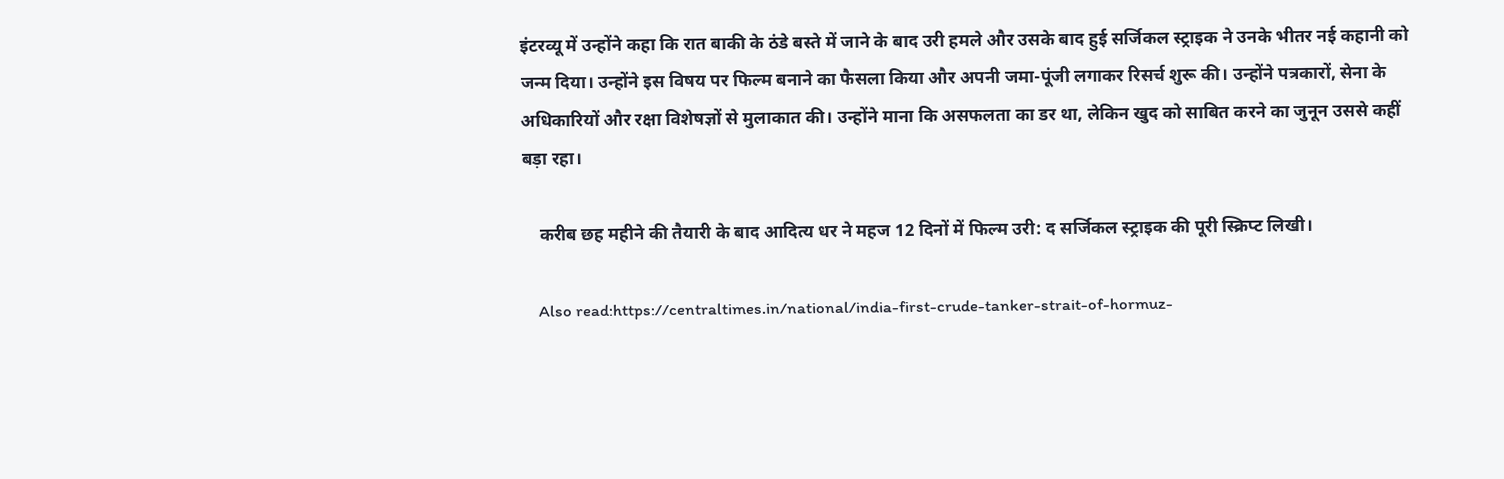इंटरव्यू में उन्होंने कहा कि रात बाकी के ठंडे बस्ते में जाने के बाद उरी हमले और उसके बाद हुई सर्जिकल स्ट्राइक ने उनके भीतर नई कहानी को जन्म दिया। उन्होंने इस विषय पर फिल्म बनाने का फैसला किया और अपनी जमा-पूंजी लगाकर रिसर्च शुरू की। उन्होंने पत्रकारों, सेना के अधिकारियों और रक्षा विशेषज्ञों से मुलाकात की। उन्होंने माना कि असफलता का डर था, लेकिन खुद को साबित करने का जुनून उससे कहीं बड़ा रहा।

    करीब छह महीने की तैयारी के बाद आदित्य धर ने महज 12 दिनों में फिल्म उरी: द सर्जिकल स्ट्राइक की पूरी स्क्रिप्ट लिखी।

    Also read:https://centraltimes.in/national/india-first-crude-tanker-strait-of-hormuz-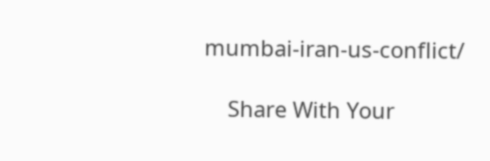mumbai-iran-us-conflict/

    Share With Your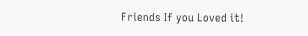Friends If you Loved it!